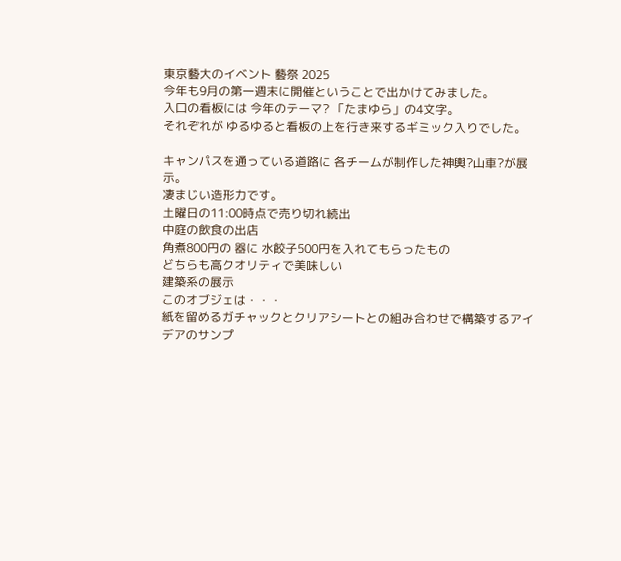東京藝大のイベント 藝祭 2025
今年も9月の第一週末に開催ということで出かけてみました。
入口の看板には 今年のテーマ? 「たまゆら」の4文字。
それぞれが ゆるゆると看板の上を行き来するギミック入りでした。

キャンパスを通っている道路に 各チームが制作した神輿?山車?が展示。
凄まじい造形力です。
土曜日の11:00時点で売り切れ続出
中庭の飲食の出店
角煮800円の 器に 水餃子500円を入れてもらったもの
どちらも高クオリティで美味しい
建築系の展示
このオブジェは・・・
紙を留めるガチャックとクリアシートとの組み合わせで構築するアイデアのサンプ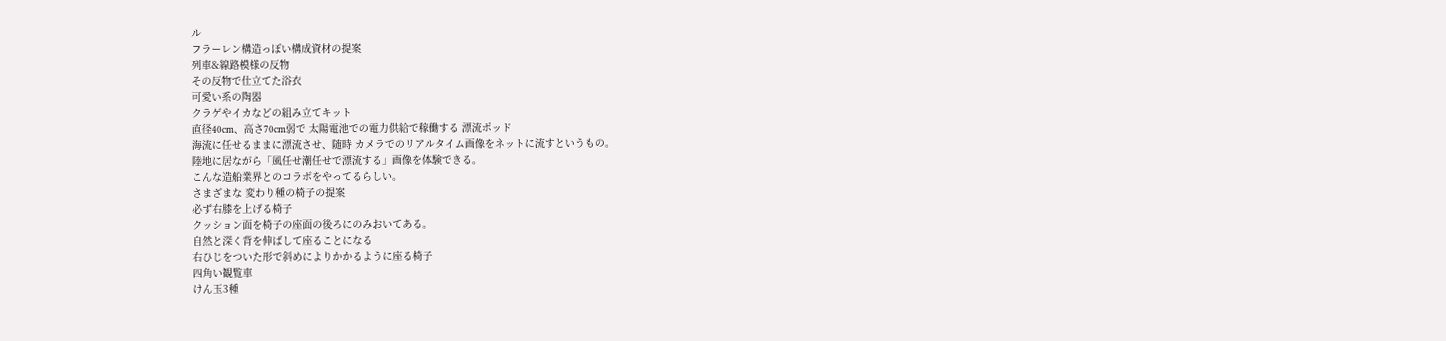ル
フラーレン構造っぽい構成資材の提案
列車&線路模様の反物
その反物で仕立てた浴衣
可愛い系の陶器
クラゲやイカなどの組み立てキット
直径40cm、高さ70cm弱で 太陽電池での電力供給で稼働する 漂流ポッド
海流に任せるままに漂流させ、随時 カメラでのリアルタイム画像をネットに流すというもの。
陸地に居ながら「風任せ潮任せで漂流する」画像を体験できる。
こんな造船業界とのコラボをやってるらしい。
さまざまな 変わり種の椅子の提案
必ず右膝を上げる椅子
クッション面を椅子の座面の後ろにのみおいてある。
自然と深く背を伸ばして座ることになる
右ひじをついた形で斜めによりかかるように座る椅子
四角い観覧車
けん玉3種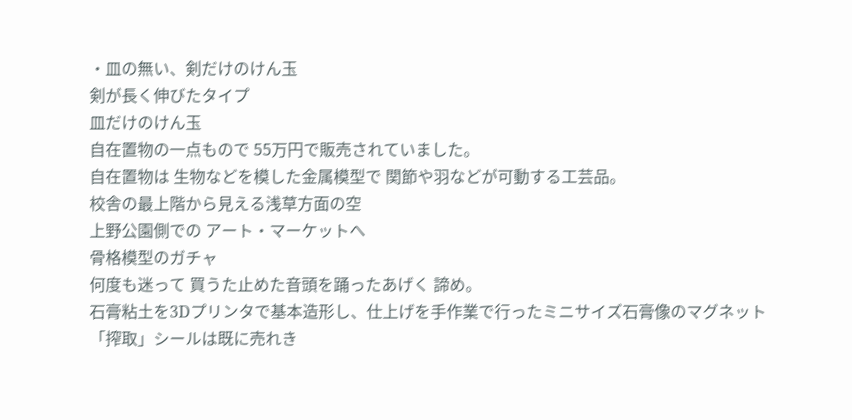・皿の無い、剣だけのけん玉
剣が長く伸びたタイプ
皿だけのけん玉
自在置物の一点もので 55万円で販売されていました。
自在置物は 生物などを模した金属模型で 関節や羽などが可動する工芸品。
校舎の最上階から見える浅草方面の空
上野公園側での アート・マーケットへ
骨格模型のガチャ
何度も迷って 買うた止めた音頭を踊ったあげく 諦め。
石膏粘土を3Dプリンタで基本造形し、仕上げを手作業で行ったミニサイズ石膏像のマグネット
「搾取」シールは既に売れき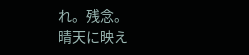れ。残念。
晴天に映え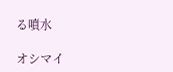る噴水

オシマイ